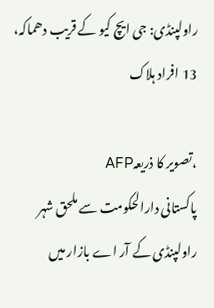راولپنڈی: جی ایچ کیو کے قریب دھماکہ، 13 افراد ہلاک

،تصویر کا ذریعہAFP
پاکستانی دارالحکومت سے ملحق شہر راولپنڈی کے آر اے بازار میں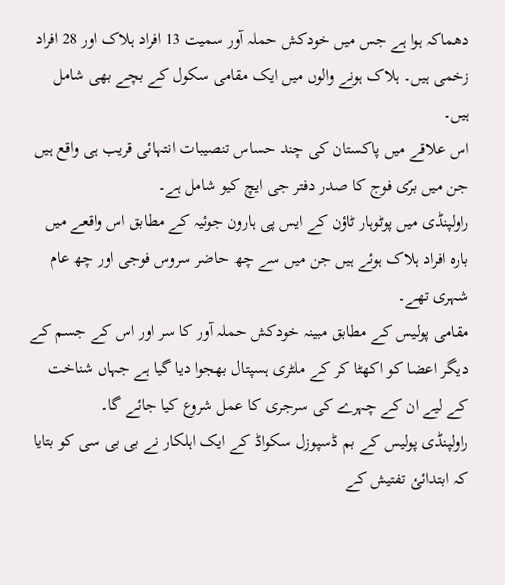دھماکہ ہوا ہے جس میں خودکش حملہ آور سمیت 13 افراد ہلاک اور 28 افراد زخمی ہیں۔ ہلاک ہونے والوں میں ایک مقامی سکول کے بچے بھی شامل ہیں۔
اس علاقے میں پاکستان کی چند حساس تنصیبات انتہائی قریب ہی واقع ہیں جن میں برّی فوج کا صدر دفتر جی ایچ کیو شامل ہے۔
راولپنڈی میں پوٹوہار ٹاؤن کے ایس پی ہارون جوئیہ کے مطابق اس واقعے میں بارہ افراد ہلاک ہوئے ہیں جن میں سے چھ حاضر سروس فوجی اور چھ عام شہری تھے۔
مقامی پولیس کے مطابق مبینہ خودکش حملہ آور کا سر اور اس کے جسم کے دیگر اعضا کو اکھٹا کر کے ملٹری ہسپتال بھجوا دیا گیا ہے جہاں شناخت کے لیے ان کے چہرے کی سرجری کا عمل شروع کیا جائے گا۔
راولپنڈی پولیس کے بم ڈسپوزل سکواڈ کے ایک اہلکار نے بی بی سی کو بتایا کہ ابتدائئ تفتیش کے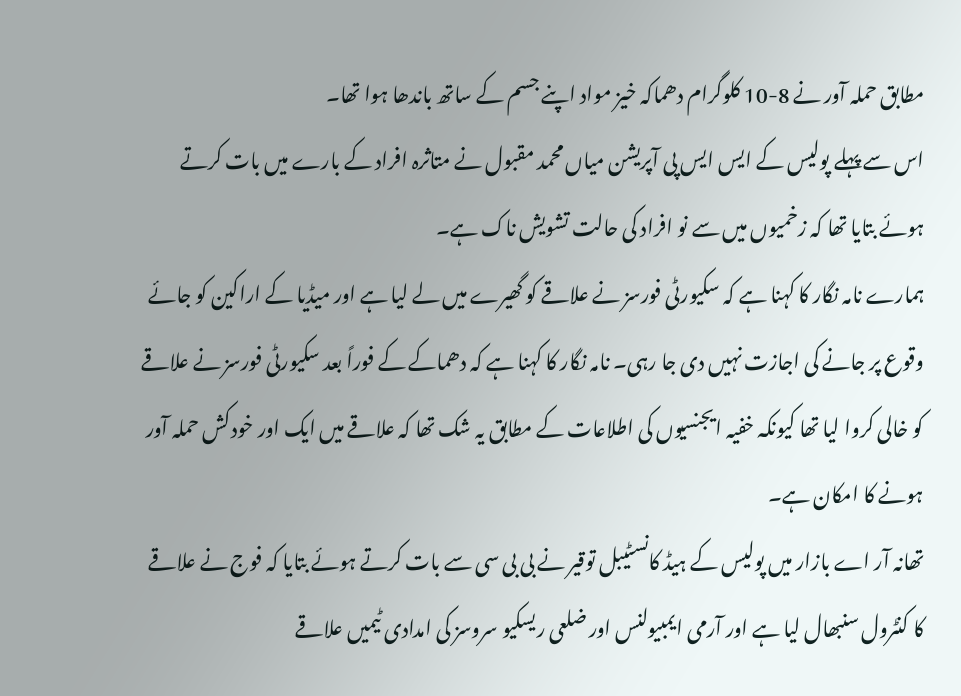مطابق حملہ آور نے 8-10 کلوگرام دھماکہ خیز مواد اپنے جسم کے ساتھ باندھا ہوا تھا۔
اس سے پہلے پولیس کے ایس ایس پی آپریشن میاں محمد مقبول نے متاثرہ افراد کے بارے میں بات کرتے ہوئے بتایا تھا کہ زخمیوں میں سے نو افراد کی حالت تشویش ناک ہے۔
ہمارے نامہ نگار کا کہنا ہے کہ سکیورٹی فورسز نے علاقے کو گھیرے میں لے لیا ہے اور میڈیا کے اراکین کو جائے وقوع پر جانے کی اجازت نہیں دی جا رہی۔ نامہ نگار کا کہنا ہے کہ دھماکے کے فوراً بعد سکیورٹی فورسز نے علاقے کو خالی کروا لیا تھا کیونکہ خفیہ ایجنسیوں کی اطلاعات کے مطابق یہ شک تھا کہ علاقے میں ایک اور خودکش حملہ آور ہونے کا امکان ہے۔
تھانہ آر اے بازار میں پولیس کے ہیڈ کانسٹیبل توقیر نے بی بی سی سے بات کرتے ہوئے بتایا کہ فوج نے علاقے کا کنٹرول سنبھال لیا ہے اور آرمی ایمبیولنس اور ضلعی ریسکیو سروسز کی امدادی ٹیمیں علاقے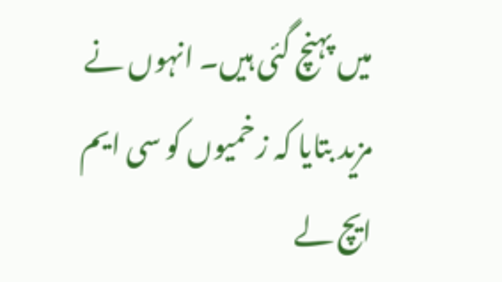میں پہنچ گئی ہیں۔ انہوں نے مزید بتایا کہ زخمیوں کو سی ایم ایچ لے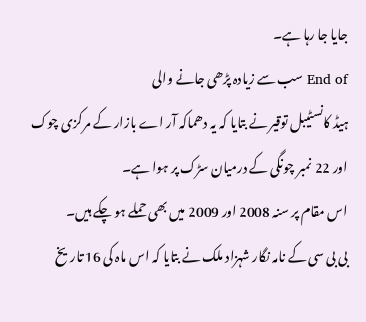جایا جا رہا ہے۔
End of سب سے زیادہ پڑھی جانے والی
ہیڈ کانسٹیبل توقیر نے بتایا کہ یہ دھماکہ آر اے بازار کے مرکزی چوک اور 22 نمبر چونگی کے درمیان سڑک پر ہوا ہے۔
اس مقام پر سنہ 2008 اور 2009 میں بھی حملے ہو چکے ہیں۔
بی بی سی کے نامہ نگار شہزاد ملک نے بتایا کہ اس ماہ کی 16 تاریخ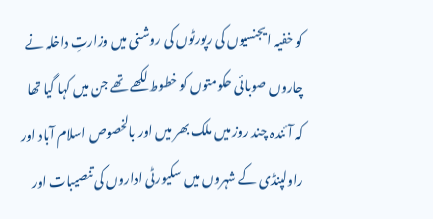کو خفیہ ایجنسیوں کی رپورٹوں کی روشنی میں وزارتِ داخلہ نے چاروں صوبائی حکومتوں کو خطوط لکھے تھے جن میں کہا گیا تھا کہ آئندہ چند روز میں ملک بھر میں اور بالخصوص اسلام آباد اور راولپنڈی کے شہروں میں سکیورٹی اداروں کی تنصیبات اور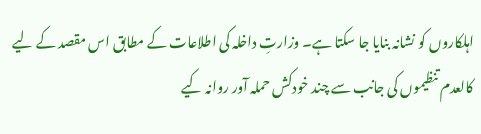اہلکاروں کو نشانہ بنایا جا سکتا ہے۔ وزارتِ داخلہ کی اطلاعات کے مطابق اس مقصد کے لیے کالعدم تنظیموں کی جانب سے چند خودکش حملہ آور روانہ کیے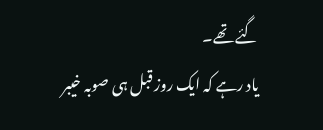گئے تھے۔
یاد رہے کہ ایک روز قبل ہی صوبہ خیبر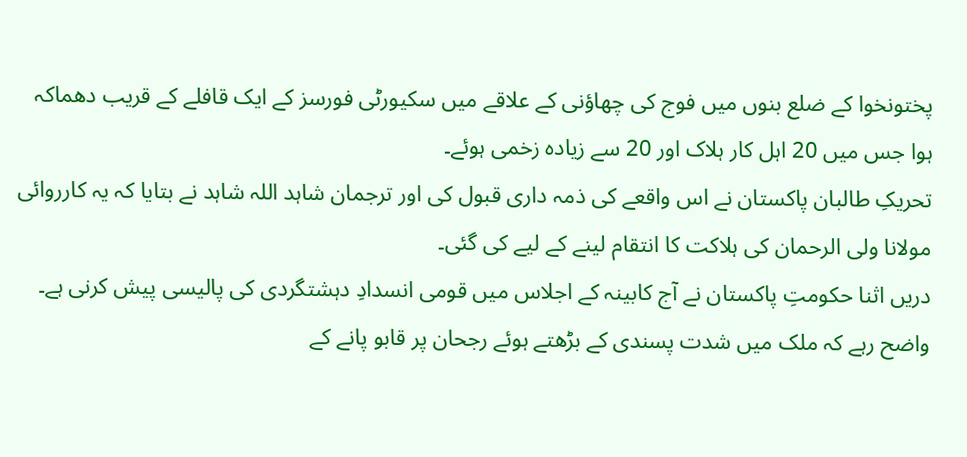پختونخوا کے ضلع بنوں میں فوج کی چھاؤنی کے علاقے میں سکیورٹی فورسز کے ایک قافلے کے قریب دھماکہ ہوا جس میں 20 اہل کار ہلاک اور 20 سے زیادہ زخمی ہوئے۔
تحریکِ طالبان پاکستان نے اس واقعے کی ذمہ داری قبول کی اور ترجمان شاہد اللہ شاہد نے بتایا کہ یہ کارروائی مولانا ولی الرحمان کی ہلاکت کا انتقام لینے کے لیے کی گئی۔
دریں اثنا حکومتِ پاکستان نے آج کابینہ کے اجلاس میں قومی انسدادِ دہشتگردی کی پالیسی پیش کرنی ہے۔ واضح رہے کہ ملک میں شدت پسندی کے بڑھتے ہوئے رجحان پر قابو پانے کے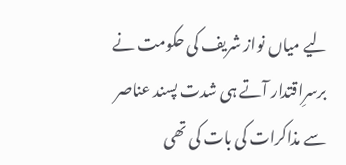لیے میاں نواز شریف کی حکومت نے برسرِاقتدار آتے ہی شدت پسند عناصر سے مذاکرات کی بات کی تھی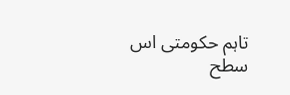تاہم حکومتی اس سطح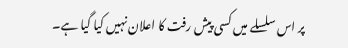پر اس سلسلے میں کسی پیش رفت کا اعلان نہیں کیا گیا ہے۔